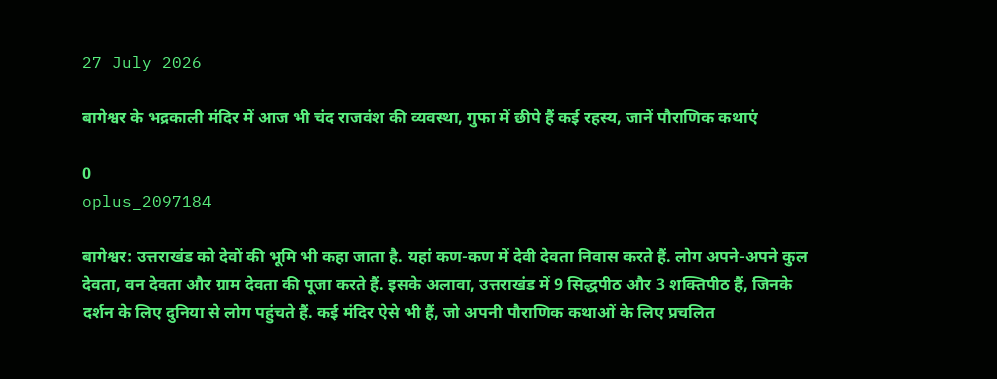27 July 2026

बागेश्वर के भद्रकाली मंदिर में आज भी चंद राजवंश की व्यवस्था, गुफा में छीपे हैं कई रहस्य, जानें पौराणिक कथाएं

0
oplus_2097184

बागेश्वर: उत्तराखंड को देवों की भूमि भी कहा जाता है. यहां कण-कण में देवी देवता निवास करते हैं. लोग अपने-अपने कुल देवता, वन देवता और ग्राम देवता की पूजा करते हैं. इसके अलावा, उत्तराखंड में 9 सिद्धपीठ और 3 शक्तिपीठ हैं, जिनके दर्शन के लिए दुनिया से लोग पहुंचते हैं. कई मंदिर ऐसे भी हैं, जो अपनी पौराणिक कथाओं के लिए प्रचलित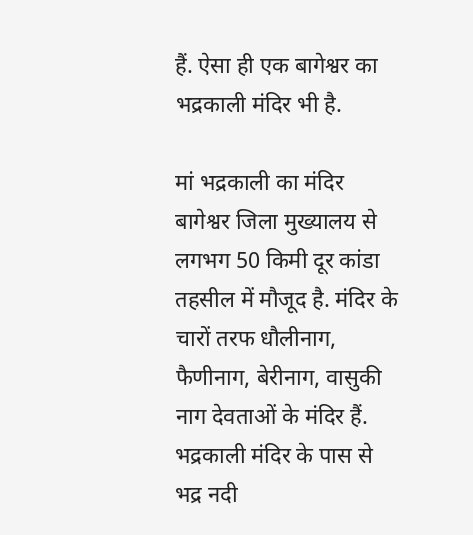हैं. ऐसा ही एक बागेश्वर का भद्रकाली मंदिर भी है.

मां भद्रकाली का मंदिर बागेश्वर जिला मुख्यालय से लगभग 50 किमी दूर कांडा तहसील में मौजूद है. मंदिर के चारों तरफ धौलीनाग, फैणीनाग, बेरीनाग, वासुकी नाग देवताओं के मंदिर हैं. भद्रकाली मंदिर के पास से भद्र नदी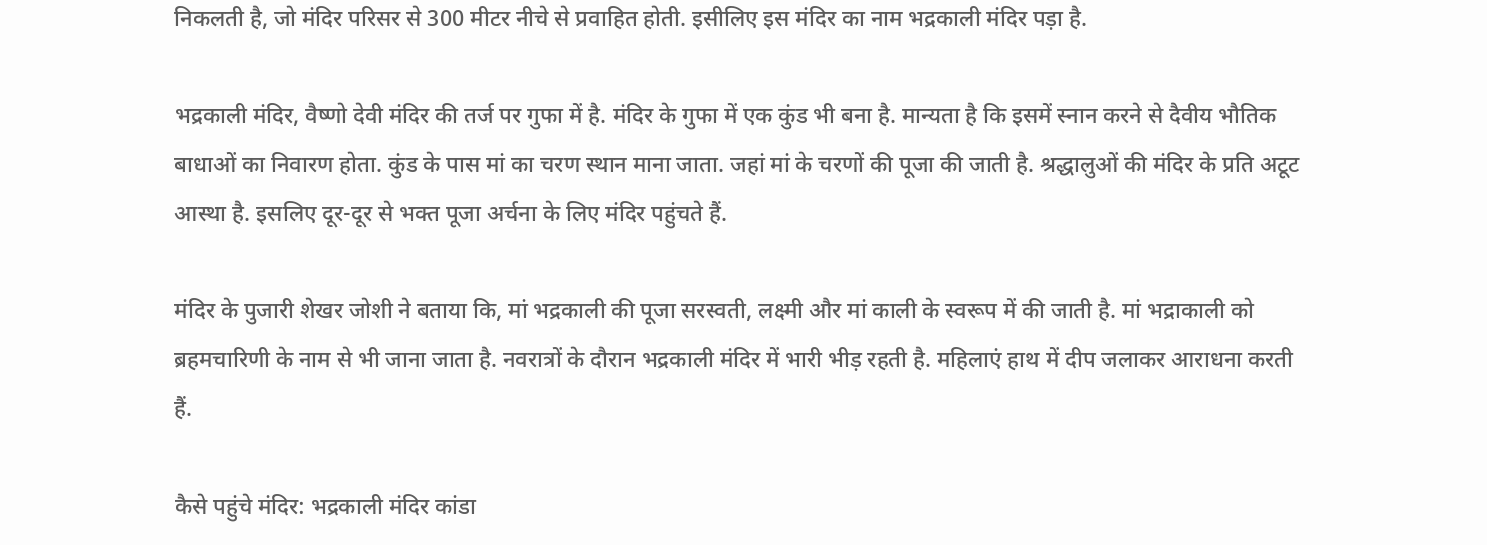निकलती है, जो मंदिर परिसर से 300 मीटर नीचे से प्रवाहित होती. इसीलिए इस मंदिर का नाम भद्रकाली मंदिर पड़ा है.

भद्रकाली मंदिर, वैष्णो देवी मंदिर की तर्ज पर गुफा में है. मंदिर के गुफा में एक कुंड भी बना है. मान्यता है कि इसमें स्नान करने से दैवीय भौतिक बाधाओं का निवारण होता. कुंड के पास मां का चरण स्थान माना जाता. जहां मां के चरणों की पूजा की जाती है. श्रद्धालुओं की मंदिर के प्रति अटूट आस्था है. इसलिए दूर-दूर से भक्त पूजा अर्चना के लिए मंदिर पहुंचते हैं.

मंदिर के पुजारी शेखर जोशी ने बताया कि, मां भद्रकाली की पूजा सरस्वती, लक्ष्मी और मां काली के स्वरूप में की जाती है. मां भद्राकाली को ब्रहमचारिणी के नाम से भी जाना जाता है. नवरात्रों के दौरान भद्रकाली मंदिर में भारी भीड़ रहती है. महिलाएं हाथ में दीप जलाकर आराधना करती हैं.

कैसे पहुंचे मंदिर: भद्रकाली मंदिर कांडा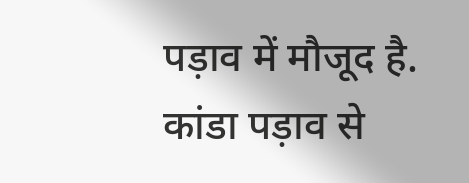पड़ाव में मौजूद है. कांडा पड़ाव से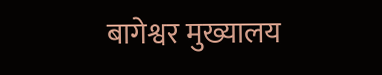बागेश्वर मुख्यालय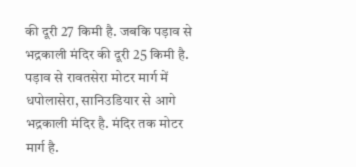की दूरी 27 किमी है. जबकि पड़ाव से भद्रकाली मंदिर की दूरी 25 किमी है. पड़ाव से रावतसेरा मोटर मार्ग में धपोलासेरा, सानिउडियार से आगे भद्रकाली मंदिर है. मंदिर तक मोटर मार्ग है.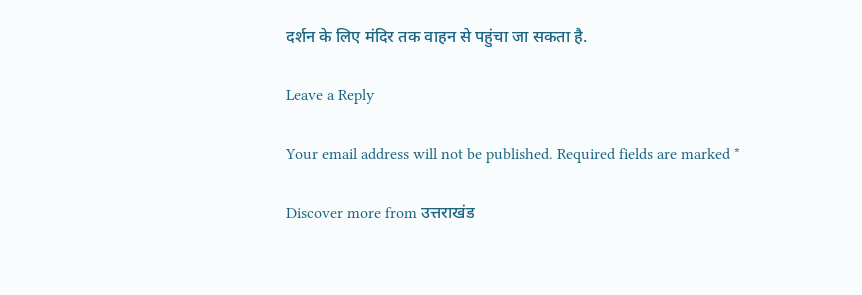दर्शन के लिए मंदिर तक वाहन से पहुंचा जा सकता है.

Leave a Reply

Your email address will not be published. Required fields are marked *

Discover more from उत्तराखंड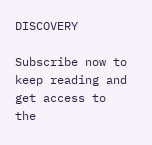DISCOVERY

Subscribe now to keep reading and get access to the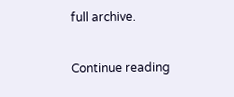full archive.

Continue reading